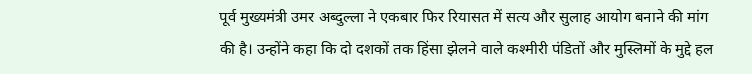पूर्व मुख्यमंत्री उमर अब्दुल्ला ने एकबार फिर रियासत में सत्य और सुलाह आयोग बनाने की मांग की है। उन्होंने कहा कि दो दशकों तक हिंसा झेलने वाले कश्मीरी पंडितों और मुस्लिमों के मुद्दे हल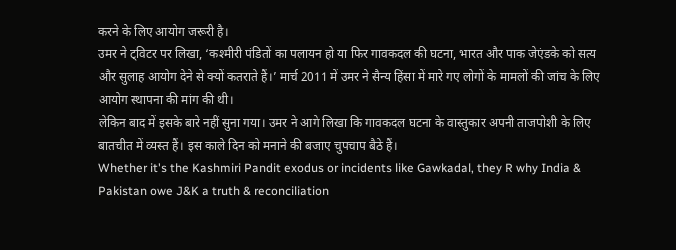करने के लिए आयोग जरूरी है।
उमर ने ट्विटर पर लिखा, ‘कश्मीरी पंडितों का पलायन हो या फिर गावकदल की घटना, भारत और पाक जेएंडके को सत्य और सुलाह आयोग देने से क्यों कतराते हैं।’ मार्च 2011 में उमर ने सैन्य हिंसा में मारे गए लोगों के मामलों की जांच के लिए आयोग स्थापना की मांग की थी।
लेकिन बाद में इसके बारे नहीं सुना गया। उमर ने आगे लिखा कि गावकदल घटना के वास्तुकार अपनी ताजपोशी के लिए बातचीत में व्यस्त हैं। इस काले दिन को मनाने की बजाए चुपचाप बैठे हैं।
Whether it's the Kashmiri Pandit exodus or incidents like Gawkadal, they R why India & Pakistan owe J&K a truth & reconciliation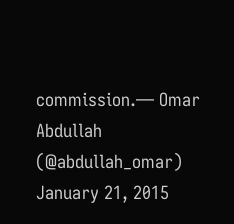commission.— Omar Abdullah (@abdullah_omar) January 21, 2015